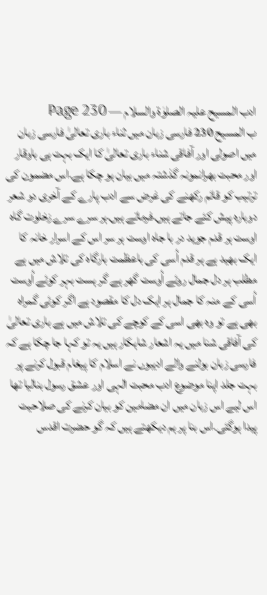ادب المسیح علیہ الصلوٰۃ والسلام — Page 230
ب المسيح 230 فارسی زبان میں ثناء باری تعالیٰ فارسی زبان میں اصولی اور آفاقی شناء باری تعالیٰ کا ایک بہت ہی باوقار اور محبت بھرانمونہ گذشتہ میں بیان ہو چکا ہے۔اس مضمون کی ترتیب کو قائم رکھنے کی غرض سے ادب پارے کے آخری دو شعر دوبارہ پیش کئے جاتے ہیں۔فرماتے ہیں۔ہر سرے سرے زخلوت گاہ اوست ہر قدم جوید در با جاه اوست ہر سر اس کے اسرار خانہ کا ایک بھید ہے ہر قدم اُسی کی باعظمت بارگاہ کی تلاش میں ہے مطلب ہر دل جمال روئے اُوست گھر ہے گر ہست بہر کوئے اُوست اُسی کے منہ کا جمال ہر ایک دل کا مقصود ہے اگر کوئی گمراہ بھی ہے تو وہ بھی اسی کے کوچے کی تلاش میں ہے باری تعالیٰ کی آفاقی شنا میں یہ اشعار شاہکار ہیں یہ تو کہا جا چکا ہے کہ فارسی زبان بولنے والے ادیبوں نے اسلام کا پیغام قبول کرنے پر بہت جلد اپنا موضوع ادب محبت الہی اور عشق رسول بنالیا تھا اس لیے اس زبان میں ان مضامین کو بیان کرنے کی صلاحیت پیدا ہوگئی۔اس بنا پر ہم دیکھتے ہیں کہ گو حضرت اقدس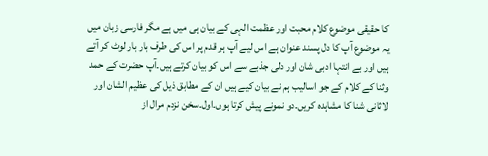کا حقیقی موضوع کلام محبت اور عظمت الہی کے بیان ہی میں ہے مگر فارسی زبان میں یہ موضوع آپ کا دل پسند عنوان ہے اس لیے آپ ہر قدم پر اس کی طرف بار بار لوٹ کر آتے ہیں اور بے انتہا ادبی شان اور دلی جذبے سے اس کو بیان کرتے ہیں۔آپ حضرت کے حمد وثنا کے کلام کے جو اسالیب ہم نے بیان کیے ہیں ان کے مطابق ذیل کی عظیم الشان اور لاثانی شنا کا مشاہدہ کریں۔دو نمونے پیش کرتا ہوں۔اول۔سخن نزدم مرال از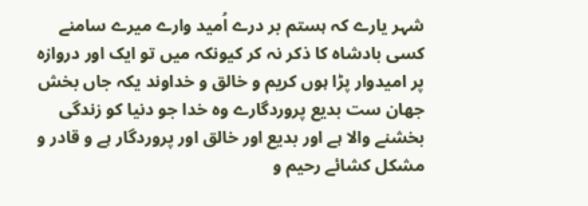شہر یارے کہ ہستم بر درے اُمید وارے میرے سامنے کسی بادشاہ کا ذکر نہ کر کیونکہ میں تو ایک اور دروازہ پر امیدوار پڑا ہوں کریم و خالق و خداوند یکہ جاں بخش جهان ست بدیع پروردگارے وہ خدا جو دنیا کو زندگی بخشنے والا ہے اور بدیع اور خالق اور پروردگار ہے و قادر و مشکل کشائے رحیم و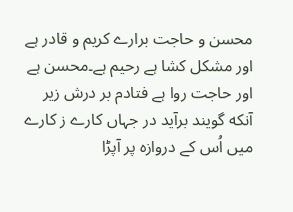محسن و حاجت برارے کریم و قادر ہے اور مشکل کشا ہے رحیم ہے۔محسن ہے اور حاجت روا ہے فتادم بر درش زیر آنکه گویند برآید در جہاں کارے ز کارے میں اُس کے دروازہ پر آپڑا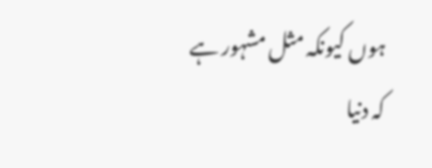ہوں کیونکہ مثل مشہور ہے کہ دنیا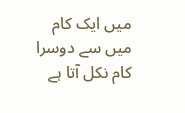میں ایک کام میں سے دوسرا کام نکل آتا ہے